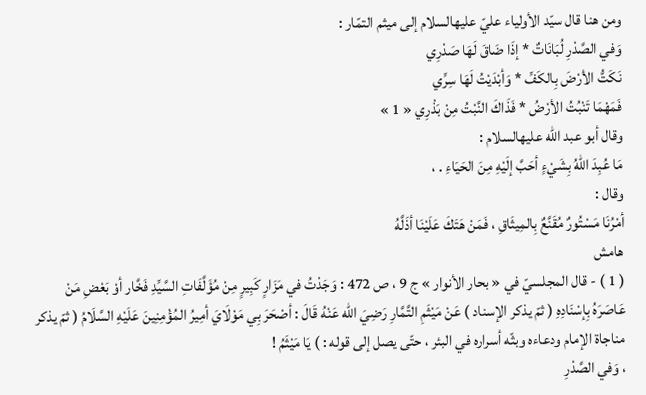ومن هنا قال سيّد الأولياء عليّ عليهالسلام إلى ميثم التمّار :
وَفي الصَّدْرِ لُبَانَاتٌ * إذَا ضَاقَ لَهَا صَدْرِي
نَكَتُّ الأرْضَ بِالكَفِّ * وَأبْدَيْتُ لَهَا سِرِّي
فَمَهْمَا تَنْبُتُ الأرْضُ * فَذَاكَ النَّبْتُ مِنْ بَذْرِي « 1 »
وقال أبو عبد الله عليهالسلام :
مَا عُبِدَ اللهُ بِشَيْءٍ أحَبَّ إلَيْهِ مِنَ الحَيَاءِ . ،
وقال :
أمْرُنَا مَسْتُورٌ مُقَنَّعٌ بِالمِيثَاقِ ، فَمَنْ هَتَكَ عَلَيْنَا أذَلَّهُ
هامش
( 1 ) - قال المجلسيّ في « بحار الأنوار » ج 9 ، ص 472 : وَجَدْتُ في مَزَارٍ كَبِيرٍ مِنْ مُؤَلَّفَاتِ السَّيِّدِ فَخَّار أوْ بَعْضِ مَنْ عَاصَرَهُ بِإسْنَادِهِ ( ثمّ يذكر الإسناد ) عَنْ مَيْثَمِ التَّمَّارِ رَضِيَ الله عَنْهُ قَالَ : أصْحَرَ بِي مَوْلَايَ أمِيرُ المُؤْمِنِينَ عَلَيْهِ السَّلَامُ ( ثمّ يذكر مناجاة الإمام ودعاءه وبثّه أسراره في البئر ، حتّى يصل إلى قوله : ) يَا مَيْثَمُ !
، وَفي الصَّدْرِ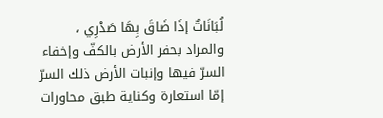لُبَانَاتٌ إذَا ضَاقَ بِهَا صَدْرِي ،
والمراد بحفر الأرض بالكفّ وإخفاء السرّ فيها وإنبات الأرض ذلك السرّ إمّا استعارة وكناية طبق محاورات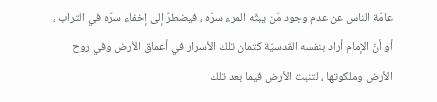عامّة الناس عن عدم وجود مَن يبثّه المرء سرّه ، فيضطرّ إلى إخفاء سرّه في التراب ، أو أنّ الإمام أراد بنفسه القدسيّة كتمان تلك الأسرار في أعماق الأرض وفي روح الأرض وملكوتها ، لتنبت الأرض فيما بعد تلك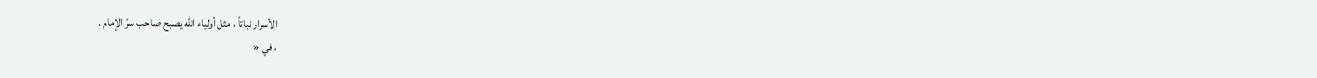الأسرار نباتاً ، مثل أولياء الله يصبح صاحب سرّ الإمام .
، في «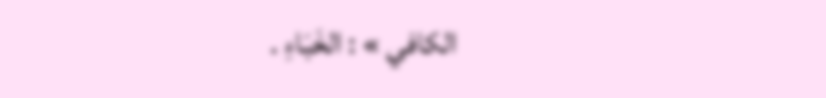الكافي » : الخَبَاءِ .